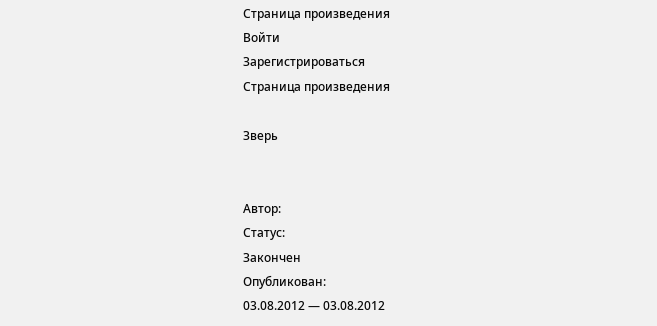Страница произведения
Войти
Зарегистрироваться
Страница произведения

Зверь


Автор:
Статус:
Закончен
Опубликован:
03.08.2012 — 03.08.2012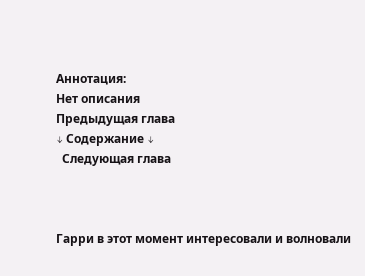Аннотация:
Нет описания
Предыдущая глава
↓ Содержание ↓
  Следующая глава



Гарри в этот момент интересовали и волновали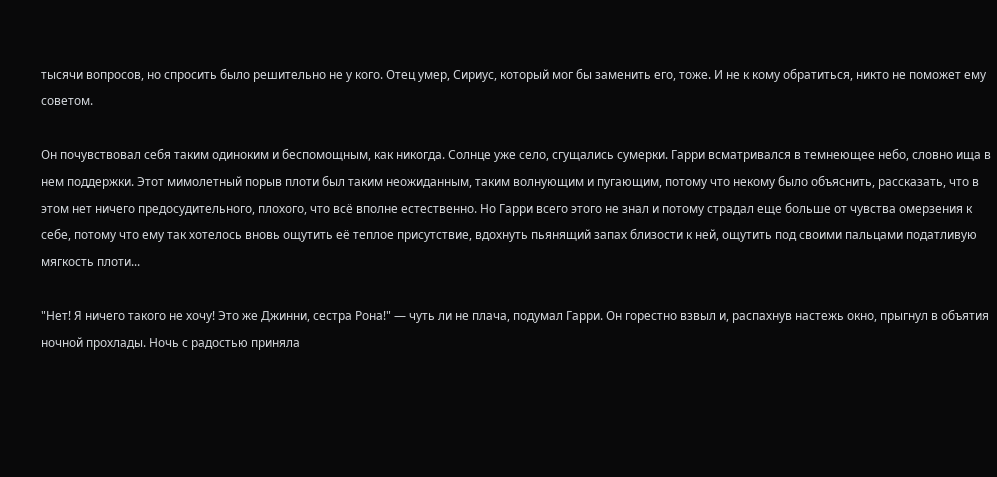тысячи вопросов, но спросить было решительно не у кого. Отец умер, Сириус, который мог бы заменить его, тоже. И не к кому обратиться, никто не поможет ему советом.

Он почувствовал себя таким одиноким и беспомощным, как никогда. Солнце уже село, сгущались сумерки. Гарри всматривался в темнеющее небо, словно ища в нем поддержки. Этот мимолетный порыв плоти был таким неожиданным, таким волнующим и пугающим, потому что некому было объяснить, рассказать, что в этом нет ничего предосудительного, плохого, что всё вполне естественно. Но Гарри всего этого не знал и потому страдал еще больше от чувства омерзения к себе, потому что ему так хотелось вновь ощутить её теплое присутствие, вдохнуть пьянящий запах близости к ней, ощутить под своими пальцами податливую мягкость плоти...

"Нет! Я ничего такого не хочу! Это же Джинни, сестра Рона!" — чуть ли не плача, подумал Гарри. Он горестно взвыл и, распахнув настежь окно, прыгнул в объятия ночной прохлады. Ночь с радостью приняла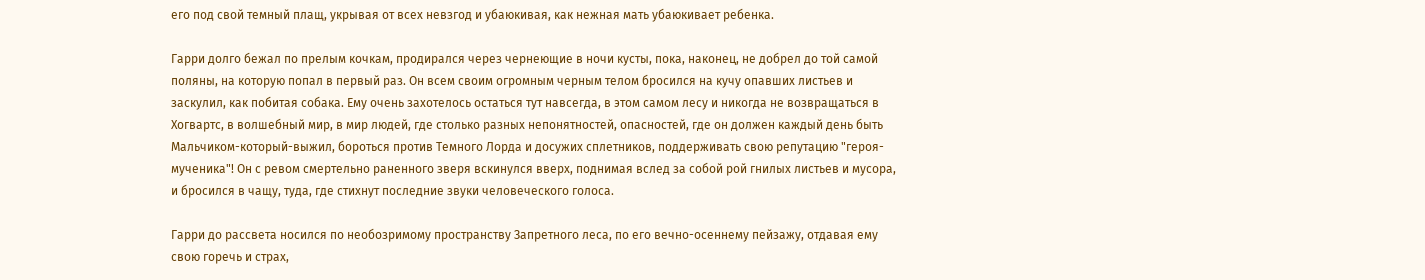его под свой темный плащ, укрывая от всех невзгод и убаюкивая, как нежная мать убаюкивает ребенка.

Гарри долго бежал по прелым кочкам, продирался через чернеющие в ночи кусты, пока, наконец, не добрел до той самой поляны, на которую попал в первый раз. Он всем своим огромным черным телом бросился на кучу опавших листьев и заскулил, как побитая собака. Ему очень захотелось остаться тут навсегда, в этом самом лесу и никогда не возвращаться в Хогвартс, в волшебный мир, в мир людей, где столько разных непонятностей, опасностей, где он должен каждый день быть Мальчиком-который-выжил, бороться против Темного Лорда и досужих сплетников, поддерживать свою репутацию "героя-мученика"! Он с ревом смертельно раненного зверя вскинулся вверх, поднимая вслед за собой рой гнилых листьев и мусора, и бросился в чащу, туда, где стихнут последние звуки человеческого голоса.

Гарри до рассвета носился по необозримому пространству Запретного леса, по его вечно-осеннему пейзажу, отдавая ему свою горечь и страх,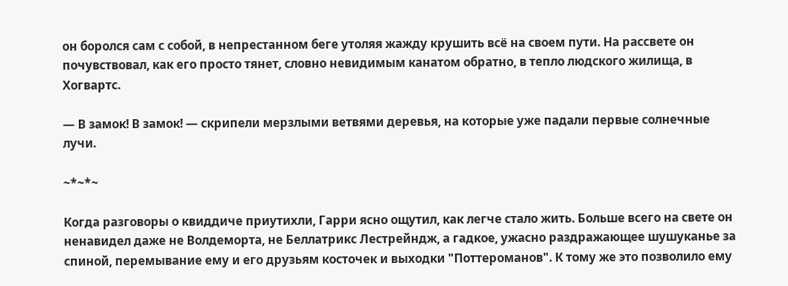он боролся сам с собой, в непрестанном беге утоляя жажду крушить всё на своем пути. На рассвете он почувствовал, как его просто тянет, словно невидимым канатом обратно, в тепло людского жилища, в Хогвартс.

— В замок! В замок! — скрипели мерзлыми ветвями деревья, на которые уже падали первые солнечные лучи.

~*~*~

Когда разговоры о квиддиче приутихли, Гарри ясно ощутил, как легче стало жить. Больше всего на свете он ненавидел даже не Волдеморта, не Беллатрикс Лестрейндж, а гадкое, ужасно раздражающее шушуканье за спиной, перемывание ему и его друзьям косточек и выходки "Поттероманов". К тому же это позволило ему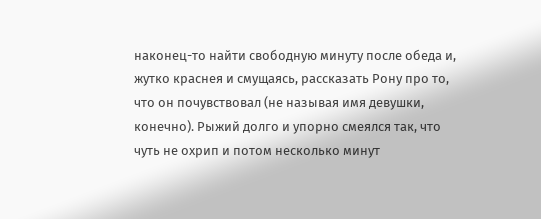наконец-то найти свободную минуту после обеда и, жутко краснея и смущаясь, рассказать Рону про то, что он почувствовал (не называя имя девушки, конечно). Рыжий долго и упорно смеялся так, что чуть не охрип и потом несколько минут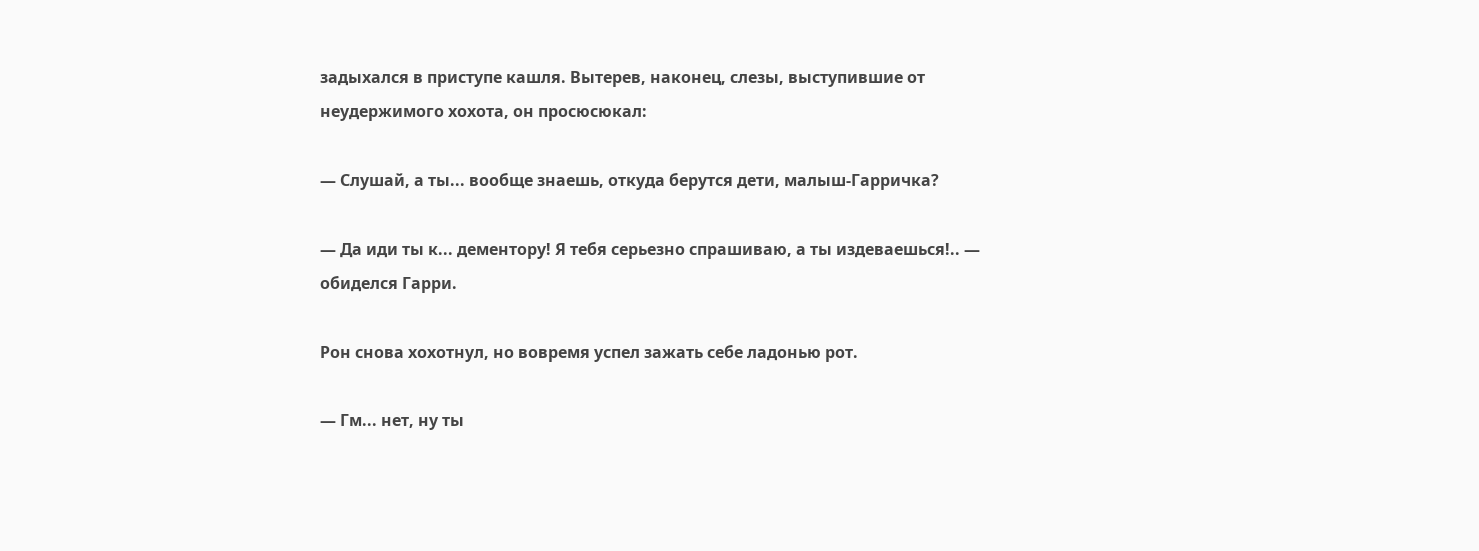задыхался в приступе кашля. Вытерев, наконец, слезы, выступившие от неудержимого хохота, он просюсюкал:

— Слушай, а ты... вообще знаешь, откуда берутся дети, малыш-Гарричка?

— Да иди ты к... дементору! Я тебя серьезно спрашиваю, а ты издеваешься!.. — обиделся Гарри.

Рон снова хохотнул, но вовремя успел зажать себе ладонью рот.

— Гм... нет, ну ты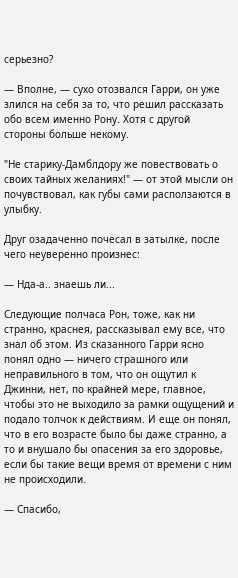серьезно?

— Вполне, — сухо отозвался Гарри, он уже злился на себя за то, что решил рассказать обо всем именно Рону. Хотя с другой стороны больше некому.

"Не старику-Дамблдору же повествовать о своих тайных желаниях!" — от этой мысли он почувствовал, как губы сами расползаются в улыбку.

Друг озадаченно почесал в затылке, после чего неуверенно произнес:

— Нда-а.. знаешь ли...

Следующие полчаса Рон, тоже, как ни странно, краснея, рассказывал ему все, что знал об этом. Из сказанного Гарри ясно понял одно — ничего страшного или неправильного в том, что он ощутил к Джинни, нет, по крайней мере, главное, чтобы это не выходило за рамки ощущений и подало толчок к действиям. И еще он понял, что в его возрасте было бы даже странно, а то и внушало бы опасения за его здоровье, если бы такие вещи время от времени с ним не происходили.

— Спасибо,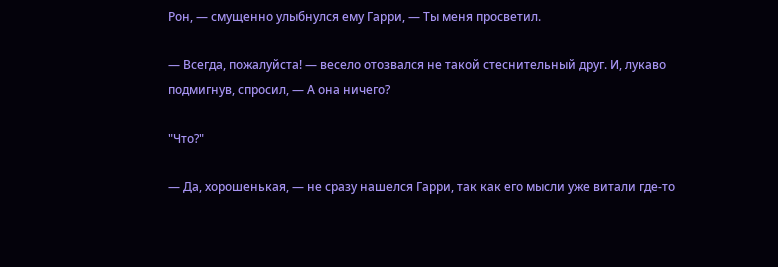Рон, — смущенно улыбнулся ему Гарри, — Ты меня просветил.

— Всегда, пожалуйста! — весело отозвался не такой стеснительный друг. И, лукаво подмигнув, спросил, — А она ничего?

"Что?"

— Да, хорошенькая, — не сразу нашелся Гарри, так как его мысли уже витали где-то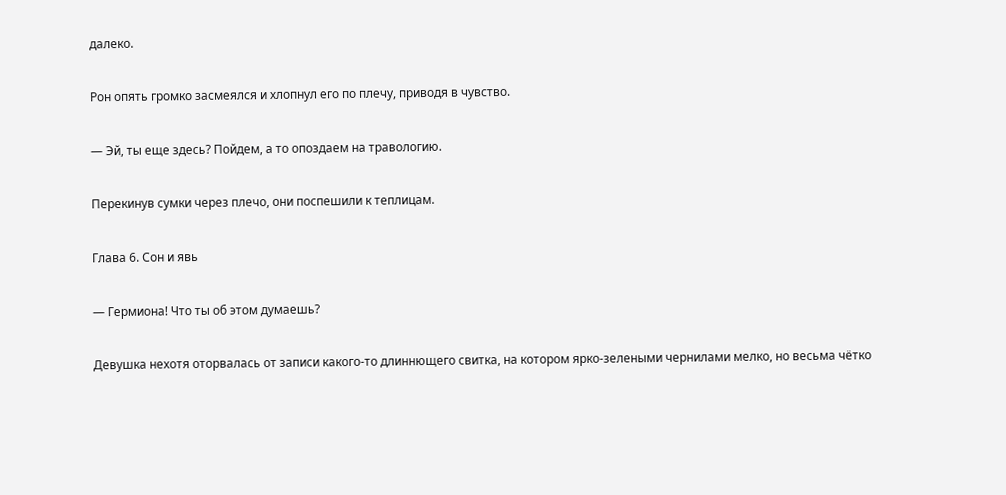далеко.

Рон опять громко засмеялся и хлопнул его по плечу, приводя в чувство.

— Эй, ты еще здесь? Пойдем, а то опоздаем на травологию.

Перекинув сумки через плечо, они поспешили к теплицам.

Глава 6. Сон и явь

— Гермиона! Что ты об этом думаешь?

Девушка нехотя оторвалась от записи какого-то длиннющего свитка, на котором ярко-зелеными чернилами мелко, но весьма чётко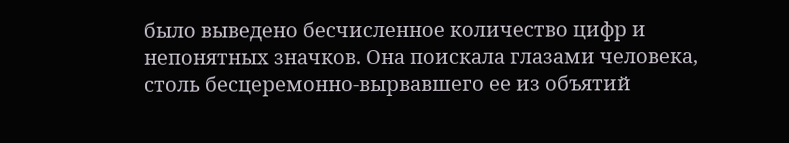было выведено бесчисленное количество цифр и непонятных значков. Она поискала глазами человека, столь бесцеремонно-вырвавшего ее из объятий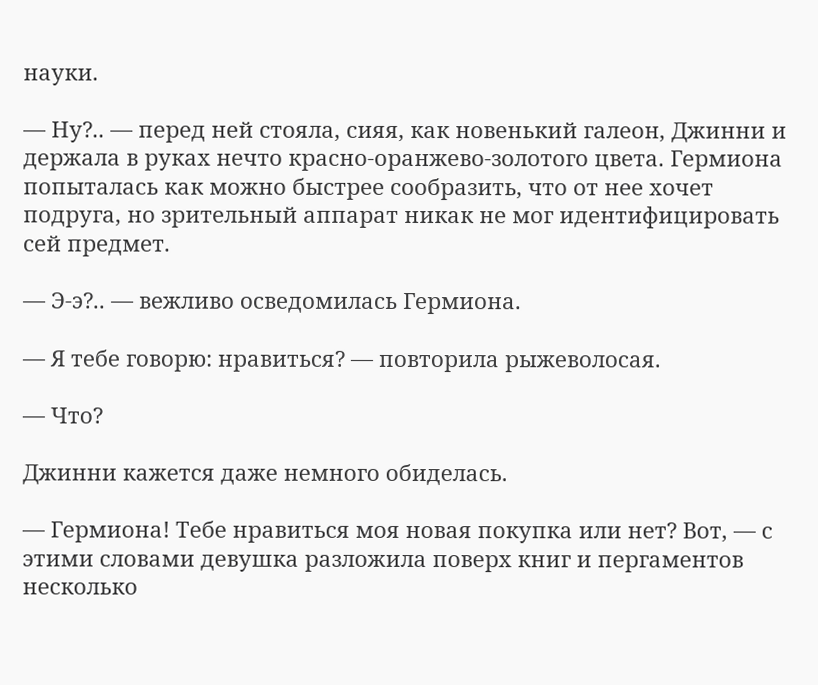науки.

— Ну?.. — перед ней стояла, сияя, как новенький галеон, Джинни и держала в руках нечто красно-оранжево-золотого цвета. Гермиона попыталась как можно быстрее сообразить, что от нее хочет подруга, но зрительный аппарат никак не мог идентифицировать сей предмет.

— Э-э?.. — вежливо осведомилась Гермиона.

— Я тебе говорю: нравиться? — повторила рыжеволосая.

— Что?

Джинни кажется даже немного обиделась.

— Гермиона! Тебе нравиться моя новая покупка или нет? Вот, — с этими словами девушка разложила поверх книг и пергаментов несколько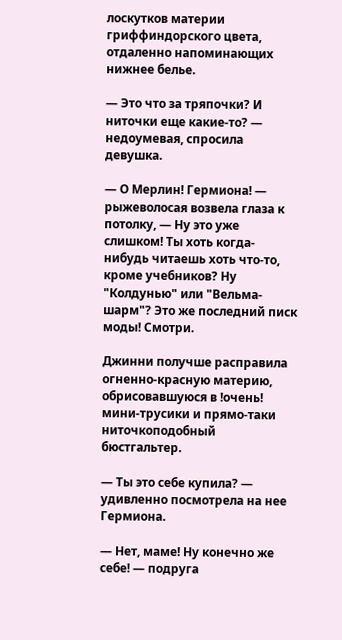лоскутков материи гриффиндорского цвета, отдаленно напоминающих нижнее белье.

— Это что за тряпочки? И ниточки еще какие-то? — недоумевая, спросила девушка.

— О Мерлин! Гермиона! — рыжеволосая возвела глаза к потолку, — Ну это уже слишком! Ты хоть когда-нибудь читаешь хоть что-то, кроме учебников? Ну "Колдунью" или "Вельма-шарм"? Это же последний писк моды! Смотри.

Джинни получше расправила огненно-красную материю, обрисовавшуюся в !очень! мини-трусики и прямо-таки ниточкоподобный бюстгальтер.

— Ты это себе купила? — удивленно посмотрела на нее Гермиона.

— Нет, маме! Ну конечно же себе! — подруга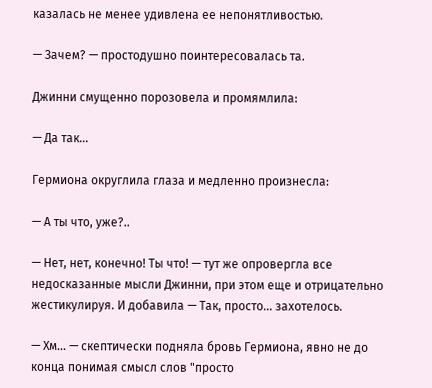казалась не менее удивлена ее непонятливостью.

— Зачем? — простодушно поинтересовалась та.

Джинни смущенно порозовела и промямлила:

— Да так...

Гермиона округлила глаза и медленно произнесла:

— А ты что, уже?..

— Нет, нет, конечно! Ты что! — тут же опровергла все недосказанные мысли Джинни, при этом еще и отрицательно жестикулируя. И добавила — Так, просто... захотелось.

— Хм... — скептически подняла бровь Гермиона, явно не до конца понимая смысл слов "просто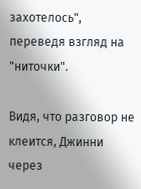захотелось", переведя взгляд на "ниточки".

Видя, что разговор не клеится, Джинни через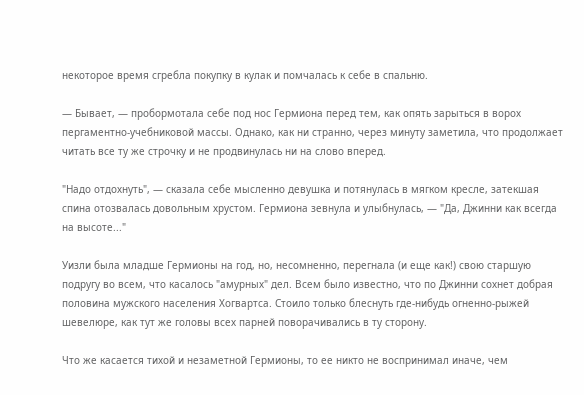некоторое время сгребла покупку в кулак и помчалась к себе в спальню.

— Бывает, — пробормотала себе под нос Гермиона перед тем, как опять зарыться в ворох пергаментно-учебниковой массы. Однако, как ни странно, через минуту заметила, что продолжает читать все ту же строчку и не продвинулась ни на слово вперед.

"Надо отдохнуть", — сказала себе мысленно девушка и потянулась в мягком кресле, затекшая спина отозвалась довольным хрустом. Гермиона зевнула и улыбнулась, — "Да, Джинни как всегда на высоте..."

Уизли была младше Гермионы на год, но, несомненно, перегнала (и еще как!) свою старшую подругу во всем, что касалось "амурных" дел. Всем было известно, что по Джинни сохнет добрая половина мужского населения Хогвартса. Стоило только блеснуть где-нибудь огненно-рыжей шевелюре, как тут же головы всех парней поворачивались в ту сторону.

Что же касается тихой и незаметной Гермионы, то ее никто не воспринимал иначе, чем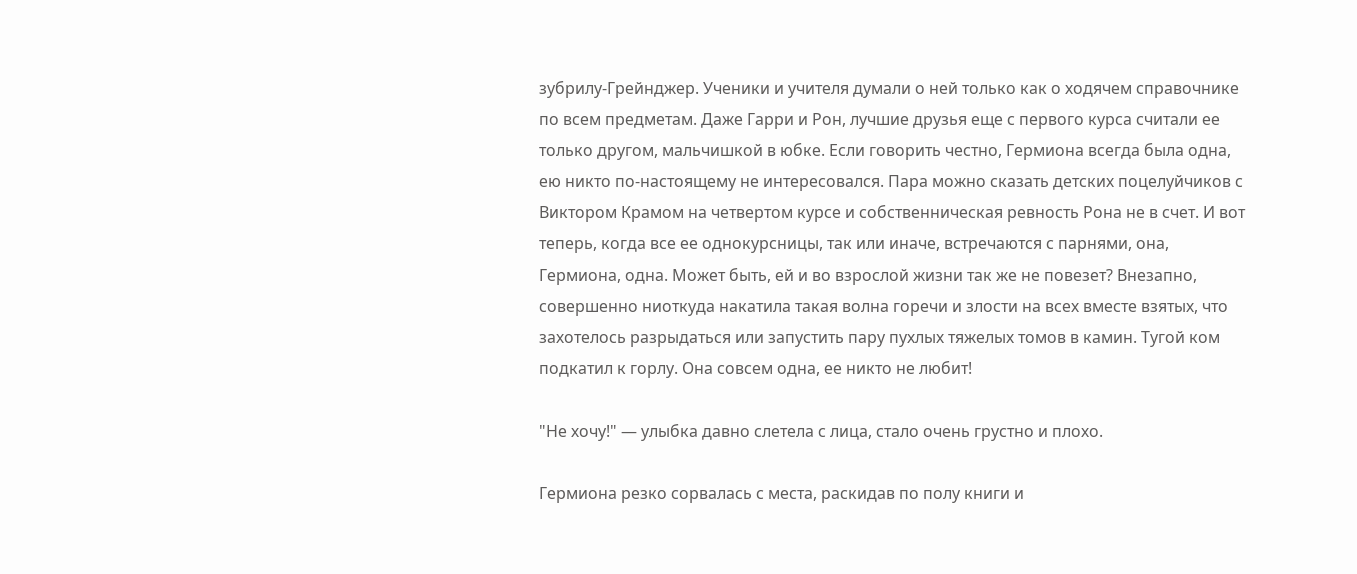зубрилу-Грейнджер. Ученики и учителя думали о ней только как о ходячем справочнике по всем предметам. Даже Гарри и Рон, лучшие друзья еще с первого курса считали ее только другом, мальчишкой в юбке. Если говорить честно, Гермиона всегда была одна, ею никто по-настоящему не интересовался. Пара можно сказать детских поцелуйчиков с Виктором Крамом на четвертом курсе и собственническая ревность Рона не в счет. И вот теперь, когда все ее однокурсницы, так или иначе, встречаются с парнями, она, Гермиона, одна. Может быть, ей и во взрослой жизни так же не повезет? Внезапно, совершенно ниоткуда накатила такая волна горечи и злости на всех вместе взятых, что захотелось разрыдаться или запустить пару пухлых тяжелых томов в камин. Тугой ком подкатил к горлу. Она совсем одна, ее никто не любит!

"Не хочу!" — улыбка давно слетела с лица, стало очень грустно и плохо.

Гермиона резко сорвалась с места, раскидав по полу книги и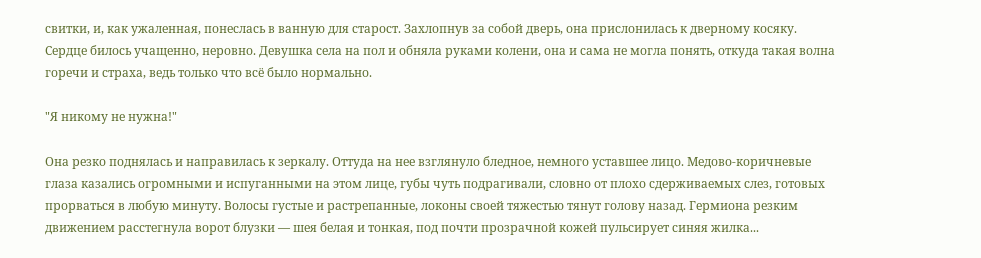свитки, и, как ужаленная, понеслась в ванную для старост. Захлопнув за собой дверь, она прислонилась к дверному косяку. Сердце билось учащенно, неровно. Девушка села на пол и обняла руками колени, она и сама не могла понять, откуда такая волна горечи и страха, ведь только что всё было нормально.

"Я никому не нужна!"

Она резко поднялась и направилась к зеркалу. Оттуда на нее взглянуло бледное, немного уставшее лицо. Медово-коричневые глаза казались огромными и испуганными на этом лице, губы чуть подрагивали, словно от плохо сдерживаемых слез, готовых прорваться в любую минуту. Волосы густые и растрепанные, локоны своей тяжестью тянут голову назад. Гермиона резким движением расстегнула ворот блузки — шея белая и тонкая, под почти прозрачной кожей пульсирует синяя жилка...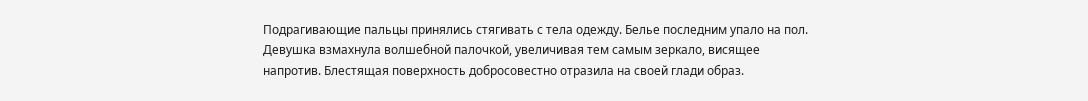Подрагивающие пальцы принялись стягивать с тела одежду. Белье последним упало на пол. Девушка взмахнула волшебной палочкой, увеличивая тем самым зеркало, висящее напротив. Блестящая поверхность добросовестно отразила на своей глади образ.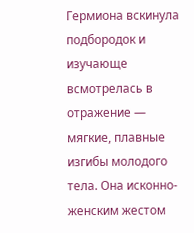Гермиона вскинула подбородок и изучающе всмотрелась в отражение — мягкие, плавные изгибы молодого тела. Она исконно-женским жестом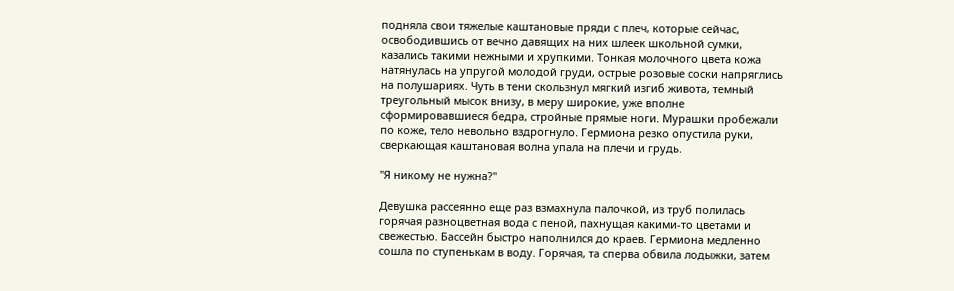подняла свои тяжелые каштановые пряди с плеч, которые сейчас, освободившись от вечно давящих на них шлеек школьной сумки, казались такими нежными и хрупкими. Тонкая молочного цвета кожа натянулась на упругой молодой груди, острые розовые соски напряглись на полушариях. Чуть в тени скользнул мягкий изгиб живота, темный треугольный мысок внизу, в меру широкие, уже вполне сформировавшиеся бедра, стройные прямые ноги. Мурашки пробежали по коже, тело невольно вздрогнуло. Гермиона резко опустила руки, сверкающая каштановая волна упала на плечи и грудь.

"Я никому не нужна?"

Девушка рассеянно еще раз взмахнула палочкой, из труб полилась горячая разноцветная вода с пеной, пахнущая какими-то цветами и свежестью. Бассейн быстро наполнился до краев. Гермиона медленно сошла по ступенькам в воду. Горячая, та сперва обвила лодыжки, затем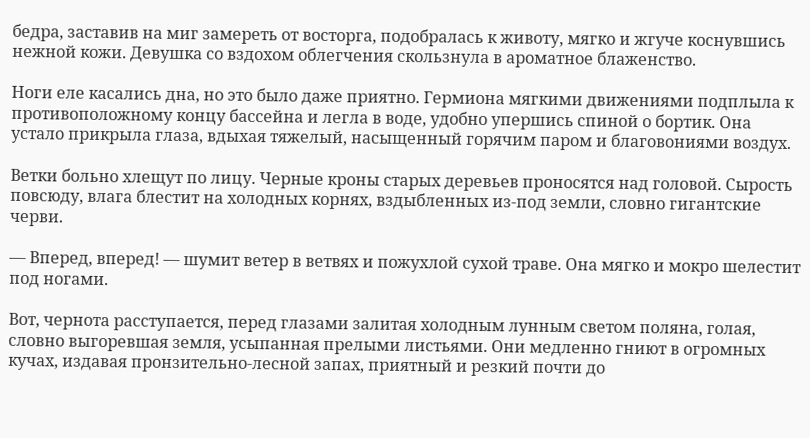бедра, заставив на миг замереть от восторга, подобралась к животу, мягко и жгуче коснувшись нежной кожи. Девушка со вздохом облегчения скользнула в ароматное блаженство.

Ноги еле касались дна, но это было даже приятно. Гермиона мягкими движениями подплыла к противоположному концу бассейна и легла в воде, удобно упершись спиной о бортик. Она устало прикрыла глаза, вдыхая тяжелый, насыщенный горячим паром и благовониями воздух.

Ветки больно хлещут по лицу. Черные кроны старых деревьев проносятся над головой. Сырость повсюду, влага блестит на холодных корнях, вздыбленных из-под земли, словно гигантские черви.

— Вперед, вперед! — шумит ветер в ветвях и пожухлой сухой траве. Она мягко и мокро шелестит под ногами.

Вот, чернота расступается, перед глазами залитая холодным лунным светом поляна, голая, словно выгоревшая земля, усыпанная прелыми листьями. Они медленно гниют в огромных кучах, издавая пронзительно-лесной запах, приятный и резкий почти до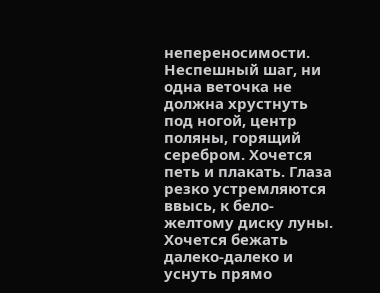непереносимости. Неспешный шаг, ни одна веточка не должна хрустнуть под ногой, центр поляны, горящий серебром. Хочется петь и плакать. Глаза резко устремляются ввысь, к бело-желтому диску луны. Хочется бежать далеко-далеко и уснуть прямо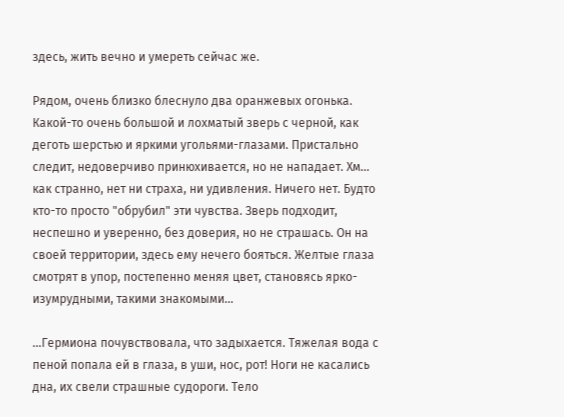здесь, жить вечно и умереть сейчас же.

Рядом, очень близко блеснуло два оранжевых огонька. Какой-то очень большой и лохматый зверь с черной, как деготь шерстью и яркими угольями-глазами. Пристально следит, недоверчиво принюхивается, но не нападает. Хм... как странно, нет ни страха, ни удивления. Ничего нет. Будто кто-то просто "обрубил" эти чувства. Зверь подходит, неспешно и уверенно, без доверия, но не страшась. Он на своей территории, здесь ему нечего бояться. Желтые глаза смотрят в упор, постепенно меняя цвет, становясь ярко-изумрудными, такими знакомыми...

...Гермиона почувствовала, что задыхается. Тяжелая вода с пеной попала ей в глаза, в уши, нос, рот! Ноги не касались дна, их свели страшные судороги. Тело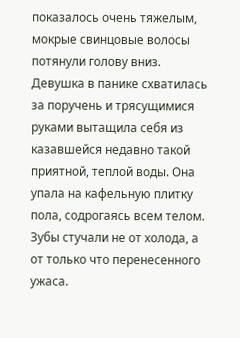показалось очень тяжелым, мокрые свинцовые волосы потянули голову вниз. Девушка в панике схватилась за поручень и трясущимися руками вытащила себя из казавшейся недавно такой приятной, теплой воды. Она упала на кафельную плитку пола, содрогаясь всем телом. Зубы стучали не от холода, а от только что перенесенного ужаса.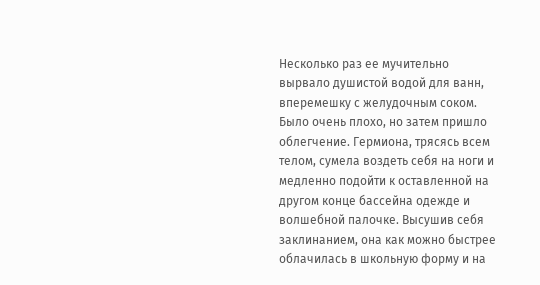Несколько раз ее мучительно вырвало душистой водой для ванн, вперемешку с желудочным соком. Было очень плохо, но затем пришло облегчение. Гермиона, трясясь всем телом, сумела воздеть себя на ноги и медленно подойти к оставленной на другом конце бассейна одежде и волшебной палочке. Высушив себя заклинанием, она как можно быстрее облачилась в школьную форму и на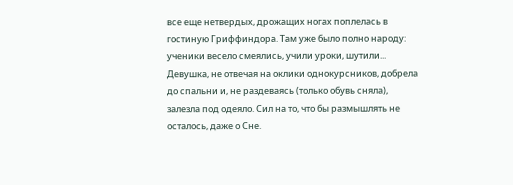все еще нетвердых, дрожащих ногах поплелась в гостиную Гриффиндора. Там уже было полно народу: ученики весело смеялись, учили уроки, шутили... Девушка, не отвечая на оклики однокурсников, добрела до спальни и, не раздеваясь (только обувь сняла), залезла под одеяло. Сил на то, что бы размышлять не осталось, даже о Сне.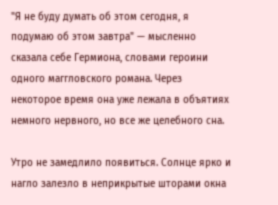"Я не буду думать об этом сегодня, я подумаю об этом завтра" — мысленно сказала себе Гермиона, словами героини одного маггловского романа. Через некоторое время она уже лежала в объятиях немного нервного, но все же целебного сна.

Утро не замедлило появиться. Солнце ярко и нагло залезло в неприкрытые шторами окна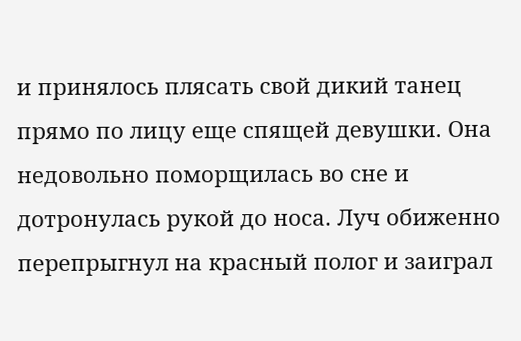и принялось плясать свой дикий танец прямо по лицу еще спящей девушки. Она недовольно поморщилась во сне и дотронулась рукой до носа. Луч обиженно перепрыгнул на красный полог и заиграл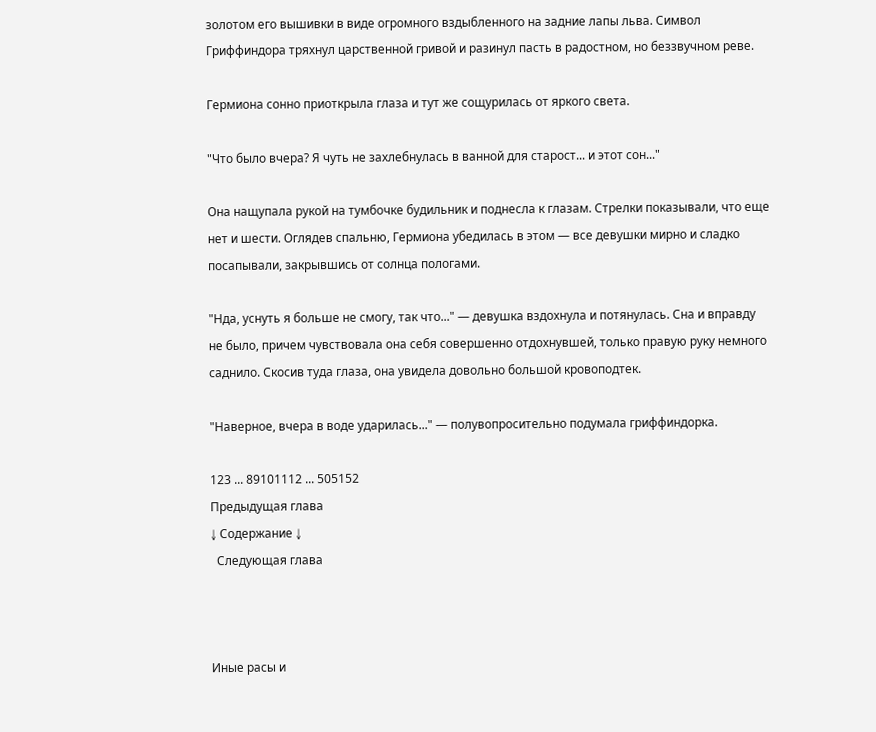золотом его вышивки в виде огромного вздыбленного на задние лапы льва. Символ Гриффиндора тряхнул царственной гривой и разинул пасть в радостном, но беззвучном реве.

Гермиона сонно приоткрыла глаза и тут же сощурилась от яркого света.

"Что было вчера? Я чуть не захлебнулась в ванной для старост... и этот сон..."

Она нащупала рукой на тумбочке будильник и поднесла к глазам. Стрелки показывали, что еще нет и шести. Оглядев спальню, Гермиона убедилась в этом — все девушки мирно и сладко посапывали, закрывшись от солнца пологами.

"Нда, уснуть я больше не смогу, так что..." — девушка вздохнула и потянулась. Сна и вправду не было, причем чувствовала она себя совершенно отдохнувшей, только правую руку немного саднило. Скосив туда глаза, она увидела довольно большой кровоподтек.

"Наверное, вчера в воде ударилась..." — полувопросительно подумала гриффиндорка.

123 ... 89101112 ... 505152
Предыдущая глава
↓ Содержание ↓
  Следующая глава



Иные расы и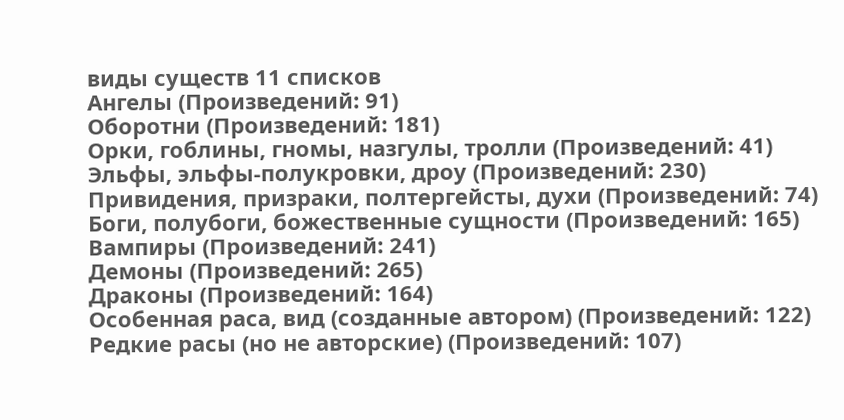виды существ 11 списков
Ангелы (Произведений: 91)
Оборотни (Произведений: 181)
Орки, гоблины, гномы, назгулы, тролли (Произведений: 41)
Эльфы, эльфы-полукровки, дроу (Произведений: 230)
Привидения, призраки, полтергейсты, духи (Произведений: 74)
Боги, полубоги, божественные сущности (Произведений: 165)
Вампиры (Произведений: 241)
Демоны (Произведений: 265)
Драконы (Произведений: 164)
Особенная раса, вид (созданные автором) (Произведений: 122)
Редкие расы (но не авторские) (Произведений: 107)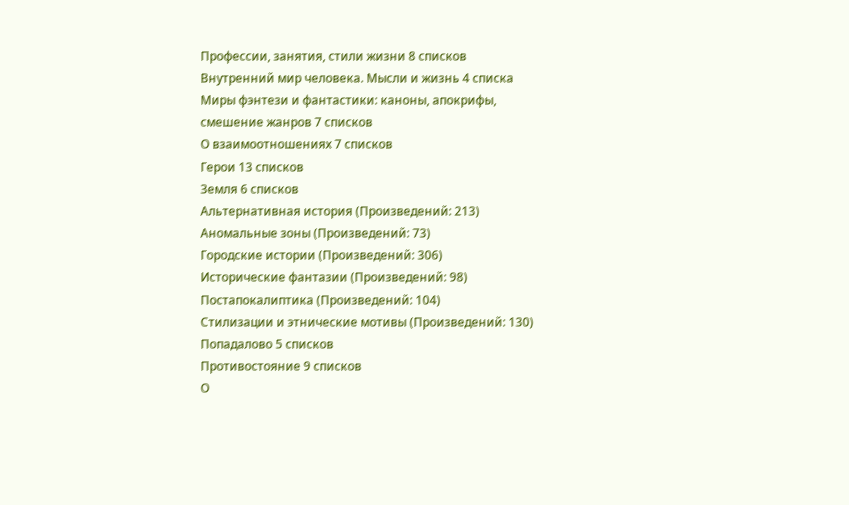Профессии, занятия, стили жизни 8 списков
Внутренний мир человека. Мысли и жизнь 4 списка
Миры фэнтези и фантастики: каноны, апокрифы, смешение жанров 7 списков
О взаимоотношениях 7 списков
Герои 13 списков
Земля 6 списков
Альтернативная история (Произведений: 213)
Аномальные зоны (Произведений: 73)
Городские истории (Произведений: 306)
Исторические фантазии (Произведений: 98)
Постапокалиптика (Произведений: 104)
Стилизации и этнические мотивы (Произведений: 130)
Попадалово 5 списков
Противостояние 9 списков
О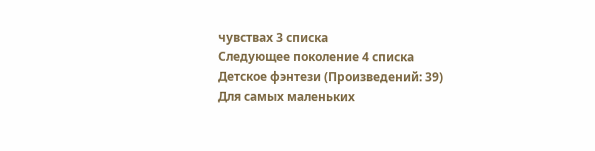чувствах 3 списка
Следующее поколение 4 списка
Детское фэнтези (Произведений: 39)
Для самых маленьких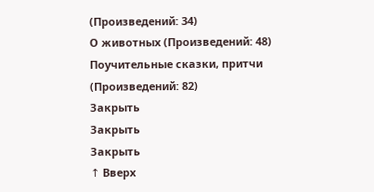(Произведений: 34)
О животных (Произведений: 48)
Поучительные сказки, притчи (Произведений: 82)
Закрыть
Закрыть
Закрыть
↑ Вверх